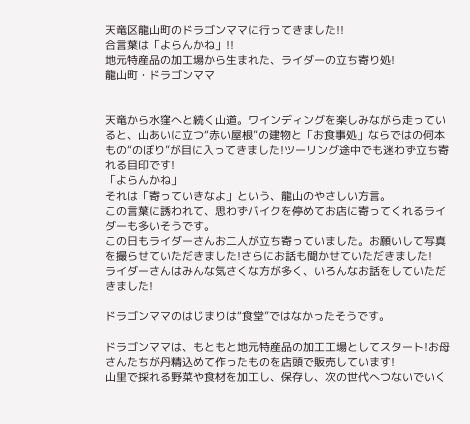天竜区龍山町のドラゴンママに行ってきました!!
合言葉は「よらんかね」!!
地元特産品の加工場から生まれた、ライダーの立ち寄り処!
龍山町・ドラゴンママ


天竜から水窪へと続く山道。ワインディングを楽しみながら走っていると、山あいに立つ“赤い屋根”の建物と「お食事処」ならではの何本もの“のぼり”が目に入ってきました!ツーリング途中でも迷わず立ち寄れる目印です!
「よらんかね」
それは「寄っていきなよ」という、龍山のやさしい方言。
この言葉に誘われて、思わずバイクを停めてお店に寄ってくれるライダーも多いそうです。
この日もライダーさんお二人が立ち寄っていました。お願いして写真を撮らせていただきました!さらにお話も聞かせていただきました!
ライダーさんはみんな気さくな方が多く、いろんなお話をしていただきました!

ドラゴンママのはじまりは“食堂”ではなかったそうです。

ドラゴンママは、もともと地元特産品の加工工場としてスタート!お母さんたちが丹精込めて作ったものを店頭で販売しています!
山里で採れる野菜や食材を加工し、保存し、次の世代へつないでいく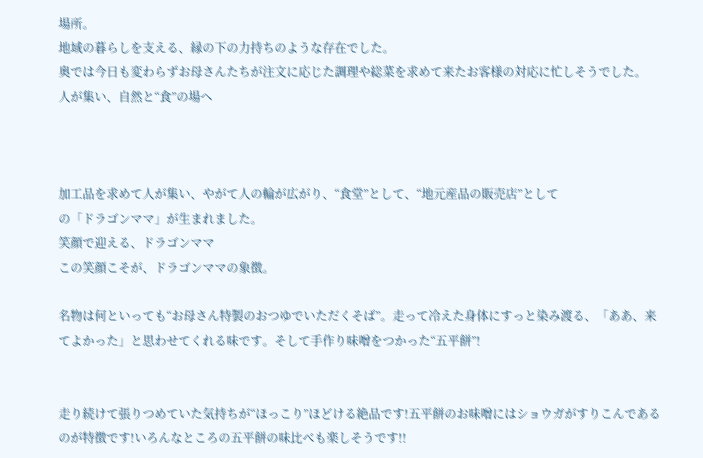場所。
地域の暮らしを支える、縁の下の力持ちのような存在でした。
奥では今日も変わらずお母さんたちが注文に応じた調理や総菜を求めて来たお客様の対応に忙しそうでした。
人が集い、自然と“食”の場へ



加工品を求めて人が集い、やがて人の輪が広がり、“食堂”として、“地元産品の販売店”として
の「ドラゴンママ」が生まれました。
笑顔で迎える、ドラゴンママ
この笑顔こそが、ドラゴンママの象徴。

名物は何といっても“お母さん特製のおつゆでいただくそば”。走って冷えた身体にすっと染み渡る、「ああ、来てよかった」と思わせてくれる味です。そして手作り味噌をつかった“五平餅”!


走り続けて張りつめていた気持ちが“ほっこり”ほどける絶品です!五平餅のお味噌にはショウガがすりこんであるのが特徴です!いろんなところの五平餅の味比べも楽しそうです!!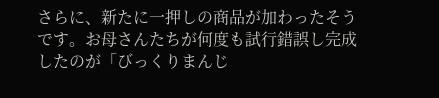さらに、新たに一押しの商品が加わったそうです。お母さんたちが何度も試行錯誤し完成したのが「びっくりまんじ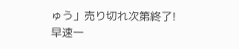ゅう」売り切れ次第終了!
早速一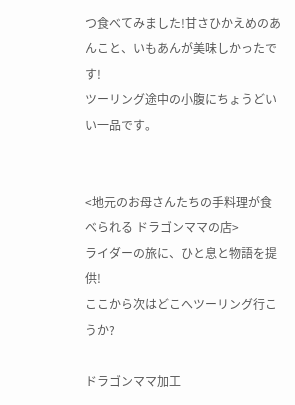つ食べてみました!甘さひかえめのあんこと、いもあんが美味しかったです!
ツーリング途中の小腹にちょうどいい一品です。


<地元のお母さんたちの手料理が食べられる ドラゴンママの店>
ライダーの旅に、ひと息と物語を提供!
ここから次はどこへツーリング行こうか?

ドラゴンママ加工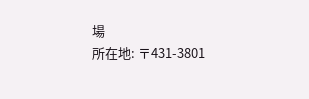場
所在地: 〒431-3801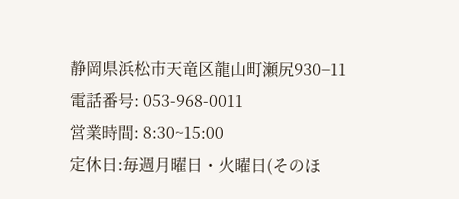静岡県浜松市天竜区龍山町瀬尻930−11
電話番号: 053-968-0011
営業時間: 8:30~15:00
定休日:毎週月曜日・火曜日(そのほ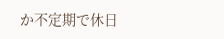か不定期で休日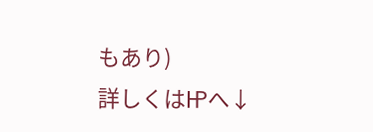もあり)
詳しくは㏋へ↓